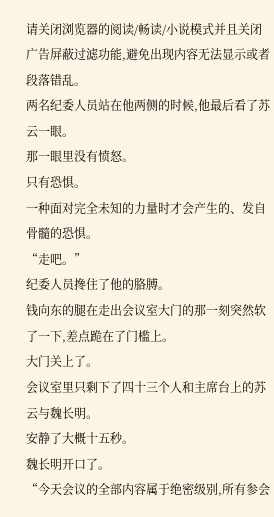请关闭浏览器的阅读/畅读/小说模式并且关闭广告屏蔽过滤功能,避免出现内容无法显示或者段落错乱。
两名纪委人员站在他两侧的时候,他最后看了苏云一眼。
那一眼里没有愤怒。
只有恐惧。
一种面对完全未知的力量时才会产生的、发自骨髓的恐惧。
“走吧。”
纪委人员搀住了他的胳膊。
钱向东的腿在走出会议室大门的那一刻突然软了一下,差点跪在了门槛上。
大门关上了。
会议室里只剩下了四十三个人和主席台上的苏云与魏长明。
安静了大概十五秒。
魏长明开口了。
“今天会议的全部内容属于绝密级别,所有参会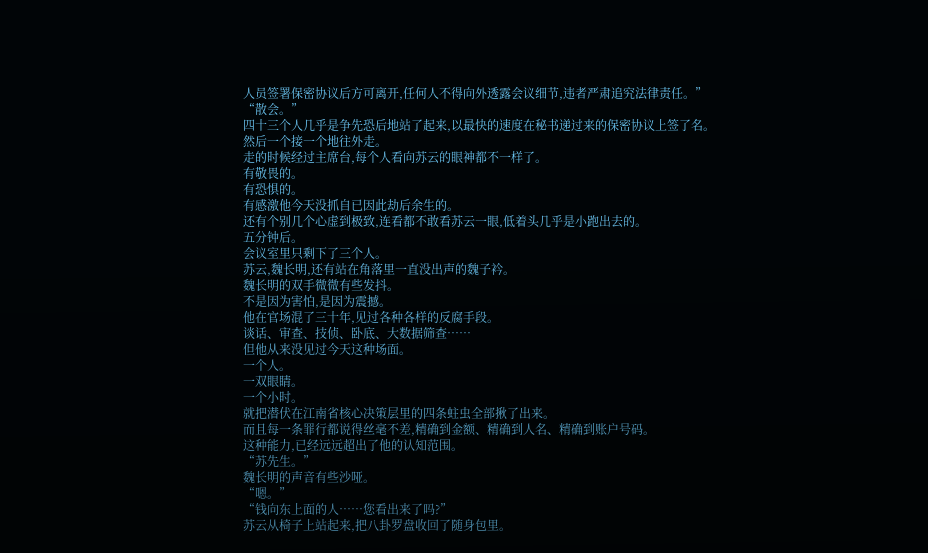人员签署保密协议后方可离开,任何人不得向外透露会议细节,违者严肃追究法律责任。”
“散会。”
四十三个人几乎是争先恐后地站了起来,以最快的速度在秘书递过来的保密协议上签了名。
然后一个接一个地往外走。
走的时候经过主席台,每个人看向苏云的眼神都不一样了。
有敬畏的。
有恐惧的。
有感激他今天没抓自已因此劫后余生的。
还有个别几个心虚到极致,连看都不敢看苏云一眼,低着头几乎是小跑出去的。
五分钟后。
会议室里只剩下了三个人。
苏云,魏长明,还有站在角落里一直没出声的魏子衿。
魏长明的双手微微有些发抖。
不是因为害怕,是因为震撼。
他在官场混了三十年,见过各种各样的反腐手段。
谈话、审查、技侦、卧底、大数据筛查……
但他从来没见过今天这种场面。
一个人。
一双眼睛。
一个小时。
就把潜伏在江南省核心决策层里的四条蛀虫全部揪了出来。
而且每一条罪行都说得丝毫不差,精确到金额、精确到人名、精确到账户号码。
这种能力,已经远远超出了他的认知范围。
“苏先生。”
魏长明的声音有些沙哑。
“嗯。”
“钱向东上面的人……您看出来了吗?”
苏云从椅子上站起来,把八卦罗盘收回了随身包里。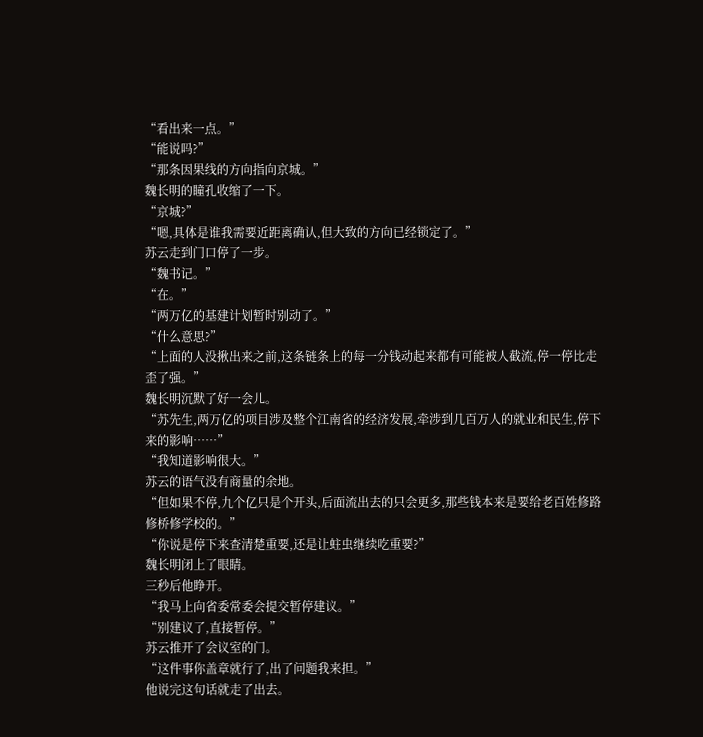“看出来一点。”
“能说吗?”
“那条因果线的方向指向京城。”
魏长明的瞳孔收缩了一下。
“京城?”
“嗯,具体是谁我需要近距离确认,但大致的方向已经锁定了。”
苏云走到门口停了一步。
“魏书记。”
“在。”
“两万亿的基建计划暂时别动了。”
“什么意思?”
“上面的人没揪出来之前,这条链条上的每一分钱动起来都有可能被人截流,停一停比走歪了强。”
魏长明沉默了好一会儿。
“苏先生,两万亿的项目涉及整个江南省的经济发展,牵涉到几百万人的就业和民生,停下来的影响……”
“我知道影响很大。”
苏云的语气没有商量的余地。
“但如果不停,九个亿只是个开头,后面流出去的只会更多,那些钱本来是要给老百姓修路修桥修学校的。”
“你说是停下来查清楚重要,还是让蛀虫继续吃重要?”
魏长明闭上了眼睛。
三秒后他睁开。
“我马上向省委常委会提交暂停建议。”
“别建议了,直接暂停。”
苏云推开了会议室的门。
“这件事你盖章就行了,出了问题我来担。”
他说完这句话就走了出去。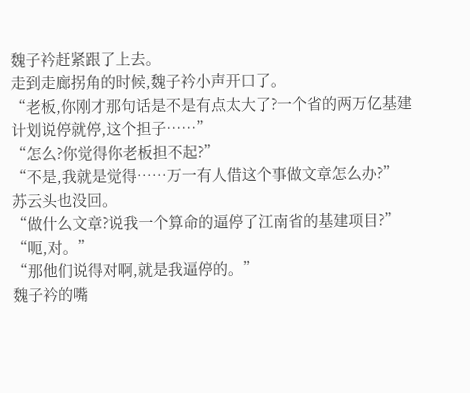魏子衿赶紧跟了上去。
走到走廊拐角的时候,魏子衿小声开口了。
“老板,你刚才那句话是不是有点太大了?一个省的两万亿基建计划说停就停,这个担子……”
“怎么?你觉得你老板担不起?”
“不是,我就是觉得……万一有人借这个事做文章怎么办?”
苏云头也没回。
“做什么文章?说我一个算命的逼停了江南省的基建项目?”
“呃,对。”
“那他们说得对啊,就是我逼停的。”
魏子衿的嘴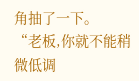角抽了一下。
“老板,你就不能稍微低调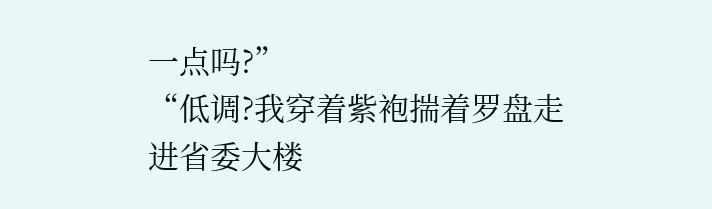一点吗?”
“低调?我穿着紫袍揣着罗盘走进省委大楼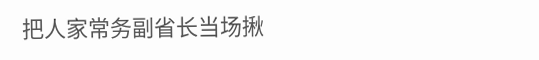把人家常务副省长当场揪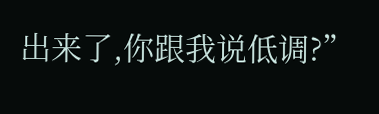出来了,你跟我说低调?”